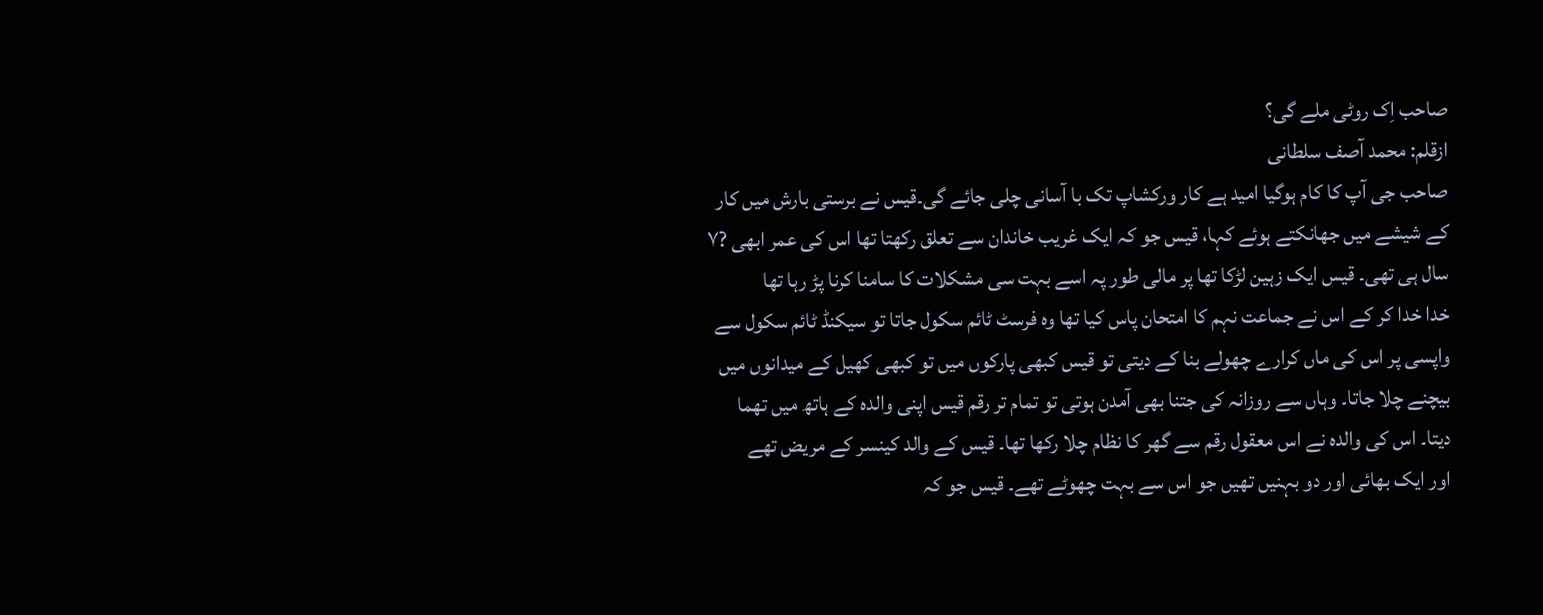صاحب اِک روٹی ملے گی؟
ازقلم: محمد آصف سلطانی
صاحب جی آپ کا کام ہوگیا امید ہے کار ورکشاپ تک با آسانی چلی جائے گی۔قیس نے برستی بارش میں کار کے شیشے میں جھانکتے ہوئے کہا، قیس جو کہ ایک غریب خاندان سے تعلق رکھتا تھا اس کی عمر ابھی ?۷ سال ہی تھی۔ قیس ایک زہین لڑکا تھا پر مالی طور پہ اسے بہت سی مشکلات کا سامنا کرنا پڑ رہا تھا
خدا خدا کر کے اس نے جماعت نہم کا امتحان پاس کیا تھا وہ فرسٹ ٹائم سکول جاتا تو سیکنڈ ٹائم سکول سے واپسی پر اس کی ماں کرارے چھولے بنا کے دیتی تو قیس کبھی پارکوں میں تو کبھی کھیل کے میدانوں میں بیچنے چلا جاتا۔ وہاں سے روزانہ کی جتنا بھی آمدن ہوتی تو تمام تر رقم قیس اپنی والدہ کے ہاتھ میں تھما دیتا۔ اس کی والدہ نے اس معقول رقم سے گھر کا نظام چلا رکھا تھا۔ قیس کے والد کینسر کے مریض تھے
اور ایک بھائی اور دو بہنیں تھیں جو اس سے بہت چھوٹے تھے۔ قیس جو کہ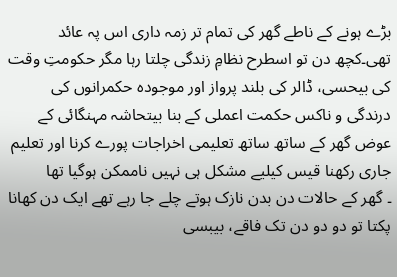بڑے ہونے کے ناطے گھر کی تمام تر زمہ داری اس پہ عائد تھی۔کچھ دن تو اسطرح نظامِ زندگی چلتا رہا مگر حکومتِ وقت کی بیحسی، ڈالر کی بلند پرواز اور موجودہ حکمرانوں کی درندگی و ناکس حکمت اعملی کے بنا بیتحاشہ مہنگائی کے عوض گھر کے ساتھ ساتھ تعلیمی اخراجات پورے کرنا اور تعلیم جاری رکھنا قیس کیلیے مشکل ہی نہیں ناممکن ہوگیا تھا
۔ گھر کے حالات دن بدن نازک ہوتے چلے جا رہے تھے ایک دن کھانا پکتا تو دو دو دن تک فاقے، بیبسی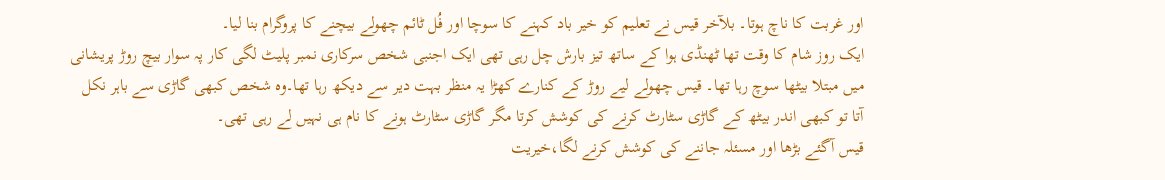اور غربت کا ناچ ہوتا۔ بلآخر قیس نے تعلیم کو خیر باد کہنے کا سوچا اور فُل ٹائم چھولے بیچنے کا پروگرام بنا لیا۔
ایک روز شام کا وقت تھا ٹھنڈی ہوا کے ساتھ تیز بارش چل رہی تھی ایک اجنبی شخص سرکاری نمبر پلیٹ لگی کار پہ سوار بیچ روڑ پریشانی میں مبتلا بیٹھا سوچ رہا تھا۔ قیس چھولے لیے روڑ کے کنارے کھڑا یہ منظر بہت دیر سے دیکھ رہا تھا۔وہ شخص کبھی گاڑی سے باہر نکل آتا تو کبھی اندر بیٹھ کے گاڑی سٹارٹ کرنے کی کوشش کرتا مگر گاڑی سٹارٹ ہونے کا نام ہی نہیں لے رہی تھی۔
قیس آگئے بڑھا اور مسئلہ جاننے کی کوشش کرنے لگا،خیریت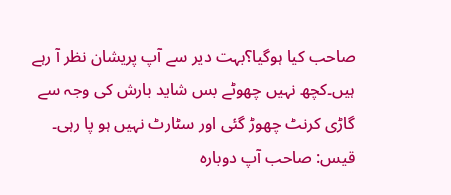صاحب کیا ہوگیا؟بہت دیر سے آپ پریشان نظر آ رہے ہیں۔کچھ نہیں چھوٹے بس شاید بارش کی وجہ سے گاڑی کرنٹ چھوڑ گئی اور سٹارٹ نہیں ہو پا رہی۔
قیس: صاحب آپ دوبارہ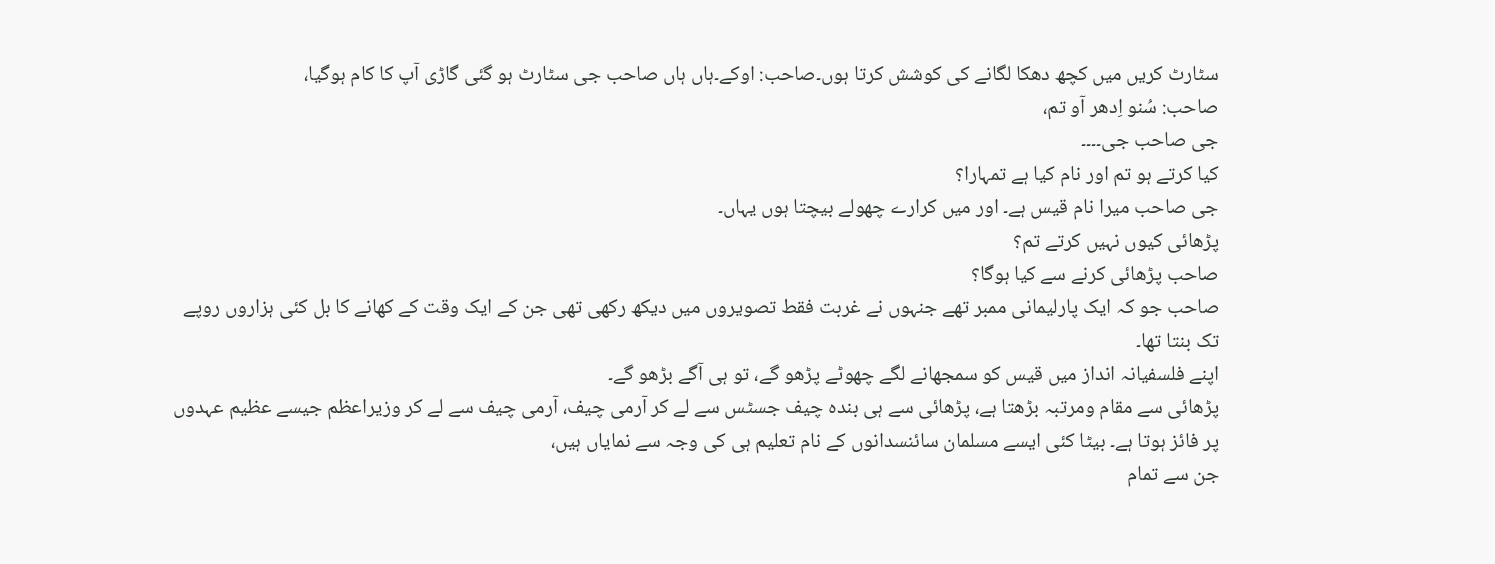سٹارٹ کریں میں کچھ دھکا لگانے کی کوشش کرتا ہوں۔صاحب: اوکے۔ہاں ہاں صاحب جی سٹارٹ ہو گئی گاڑی آپ کا کام ہوگیا،
صاحب: سُنو اِدھر آو تم،
جی صاحب جی۔۔۔۔
کیا کرتے ہو تم اور نام کیا ہے تمہارا؟
جی صاحب میرا نام قیس ہے۔ اور میں کرارے چھولے بیچتا ہوں یہاں۔
پڑھائی کیوں نہیں کرتے تم؟
صاحب پڑھائی کرنے سے کیا ہوگا؟
صاحب جو کہ ایک پارلیمانی ممبر تھے جنہوں نے غربت فقط تصویروں میں دیکھ رکھی تھی جن کے ایک وقت کے کھانے کا بل کئی ہزاروں روپے تک بنتا تھا۔
اپنے فلسفیانہ انداز میں قیس کو سمجھانے لگے چھوٹے پڑھو گے، تو ہی آگے بڑھو گے۔
پڑھائی سے مقام ومرتبہ بڑھتا ہے، پڑھائی سے ہی بندہ چیف جسٹس سے لے کر آرمی چیف، آرمی چیف سے لے کر وزیراعظم جیسے عظیم عہدوں پر فائز ہوتا ہے۔ بیٹا کئی ایسے مسلمان سائنسدانوں کے نام تعلیم ہی کی وجہ سے نمایاں ہیں،
جن سے تمام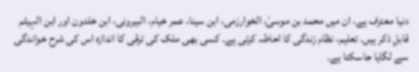دنیا معترف ہے، ان میں محمد بن موسیٰ، الخوارزمی، ابن سینا، عمر خیام، البیرونی، ابن خلدون اور ابن الہیثم قابلِ ذکر ہیں۔ تعلیم، نظام زندگی کا احاطہ کرتی ہے۔ کسی بھی ملک کی ترقی کا اندازہ اس کی شرح خواندگی سے لگایا جاسکتا ہے۔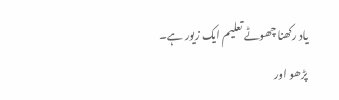یاد رکھنا چھوٹے تعلیم ایک زیور ہے۔
پڑھو اور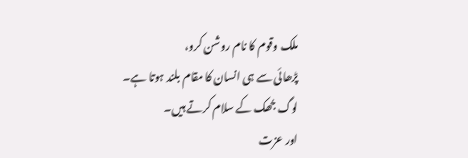ملک وقوم کا نام روشن کرو،
پڑھائی سے ہی انسان کا مقام بلند ہوتا ہے۔
لوگ جُھک کے سلام کرتے ہیں۔
اور عزت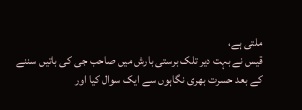ملتی ہے،
قیس نے بہت دیر تلک برستی بارش میں صاحب جی کی باتیں سننے کے بعد حسرت بھری نگاہوں سے ایک سوال کیا اور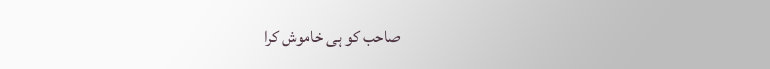صاحب کو ہی خاموش کرا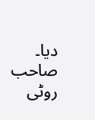دیا۔
صاحب روٹی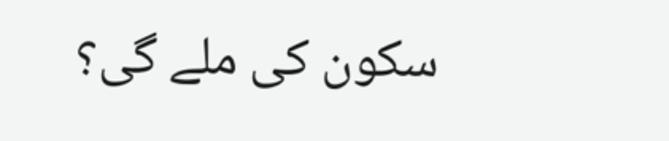سکون کی ملے گی؟